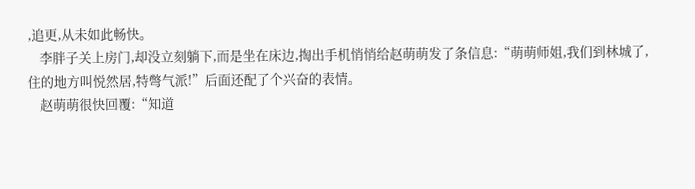,追更,从未如此畅快。
    李胖子关上房门,却没立刻躺下,而是坐在床边,掏出手机悄悄给赵萌萌发了条信息:“萌萌师姐,我们到林城了,住的地方叫悦然居,特彆气派!”后面还配了个兴奋的表情。
    赵萌萌很快回覆:“知道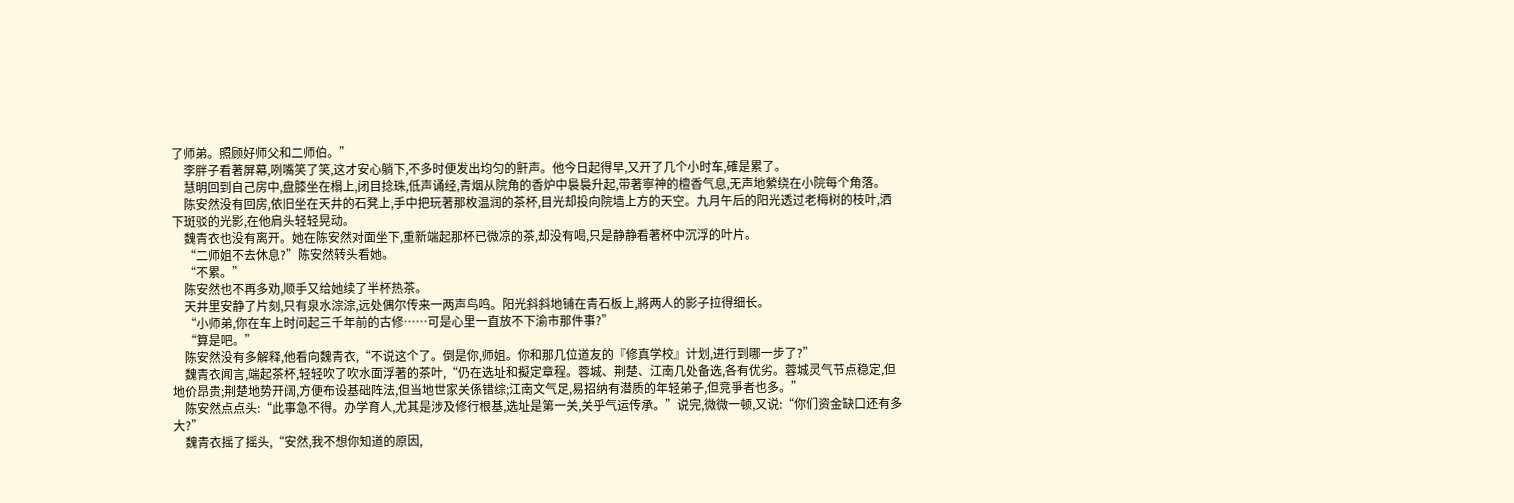了师弟。照顾好师父和二师伯。”
    李胖子看著屏幕,咧嘴笑了笑,这才安心躺下,不多时便发出均匀的鼾声。他今日起得早,又开了几个小时车,確是累了。
    慧明回到自己房中,盘膝坐在榻上,闭目捻珠,低声诵经,青烟从院角的香炉中裊裊升起,带著寧神的檀香气息,无声地縈绕在小院每个角落。
    陈安然没有回房,依旧坐在天井的石凳上,手中把玩著那枚温润的茶杯,目光却投向院墙上方的天空。九月午后的阳光透过老梅树的枝叶,洒下斑驳的光影,在他肩头轻轻晃动。
    魏青衣也没有离开。她在陈安然对面坐下,重新端起那杯已微凉的茶,却没有喝,只是静静看著杯中沉浮的叶片。
    “二师姐不去休息?”陈安然转头看她。
    “不累。”
    陈安然也不再多劝,顺手又给她续了半杯热茶。
    天井里安静了片刻,只有泉水淙淙,远处偶尔传来一两声鸟鸣。阳光斜斜地铺在青石板上,將两人的影子拉得细长。
    “小师弟,你在车上时问起三千年前的古修……可是心里一直放不下渝市那件事?”
    “算是吧。”
    陈安然没有多解释,他看向魏青衣,“不说这个了。倒是你,师姐。你和那几位道友的『修真学校』计划,进行到哪一步了?”
    魏青衣闻言,端起茶杯,轻轻吹了吹水面浮著的茶叶,“仍在选址和擬定章程。蓉城、荆楚、江南几处备选,各有优劣。蓉城灵气节点稳定,但地价昂贵;荆楚地势开阔,方便布设基础阵法,但当地世家关係错综;江南文气足,易招纳有潜质的年轻弟子,但竞爭者也多。”
    陈安然点点头:“此事急不得。办学育人,尤其是涉及修行根基,选址是第一关,关乎气运传承。”说完,微微一顿,又说:“你们资金缺口还有多大?”
    魏青衣摇了摇头,“安然,我不想你知道的原因,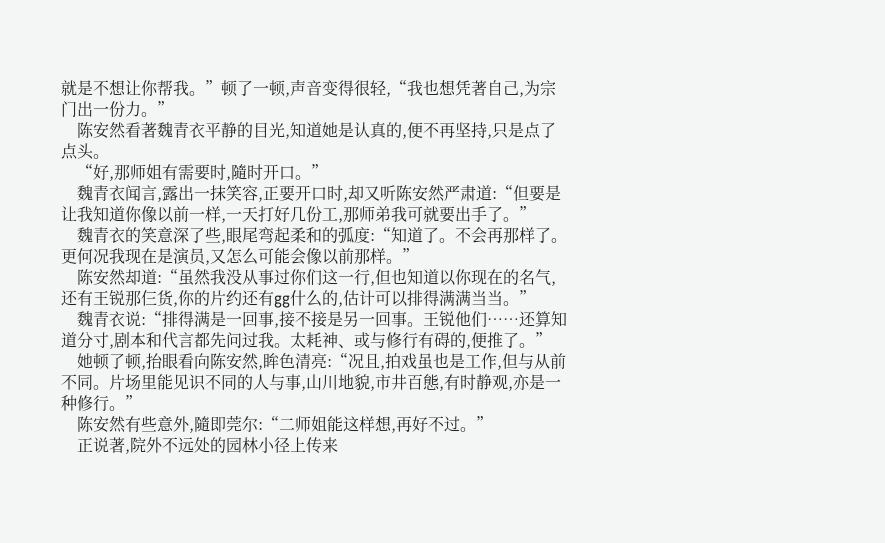就是不想让你帮我。”顿了一顿,声音变得很轻,“我也想凭著自己,为宗门出一份力。”
    陈安然看著魏青衣平静的目光,知道她是认真的,便不再坚持,只是点了点头。
    “好,那师姐有需要时,隨时开口。”
    魏青衣闻言,露出一抹笑容,正要开口时,却又听陈安然严肃道:“但要是让我知道你像以前一样,一天打好几份工,那师弟我可就要出手了。”
    魏青衣的笑意深了些,眼尾弯起柔和的弧度:“知道了。不会再那样了。更何况我现在是演员,又怎么可能会像以前那样。”
    陈安然却道:“虽然我没从事过你们这一行,但也知道以你现在的名气,还有王锐那仨货,你的片约还有gg什么的,估计可以排得满满当当。”
    魏青衣说:“排得满是一回事,接不接是另一回事。王锐他们……还算知道分寸,剧本和代言都先问过我。太耗神、或与修行有碍的,便推了。”
    她顿了顿,抬眼看向陈安然,眸色清亮:“况且,拍戏虽也是工作,但与从前不同。片场里能见识不同的人与事,山川地貌,市井百態,有时静观,亦是一种修行。”
    陈安然有些意外,隨即莞尔:“二师姐能这样想,再好不过。”
    正说著,院外不远处的园林小径上传来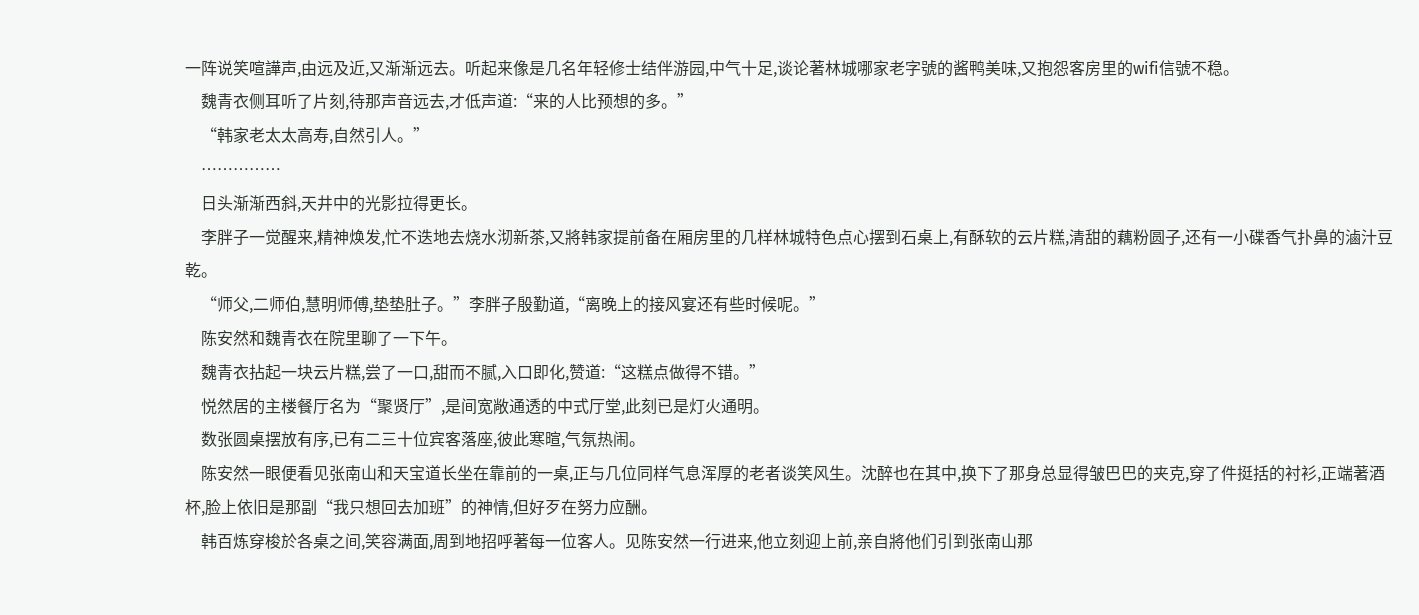一阵说笑喧譁声,由远及近,又渐渐远去。听起来像是几名年轻修士结伴游园,中气十足,谈论著林城哪家老字號的酱鸭美味,又抱怨客房里的wifi信號不稳。
    魏青衣侧耳听了片刻,待那声音远去,才低声道:“来的人比预想的多。”
    “韩家老太太高寿,自然引人。”
    ……………
    日头渐渐西斜,天井中的光影拉得更长。
    李胖子一觉醒来,精神焕发,忙不迭地去烧水沏新茶,又將韩家提前备在厢房里的几样林城特色点心摆到石桌上,有酥软的云片糕,清甜的藕粉圆子,还有一小碟香气扑鼻的滷汁豆乾。
    “师父,二师伯,慧明师傅,垫垫肚子。”李胖子殷勤道,“离晚上的接风宴还有些时候呢。”
    陈安然和魏青衣在院里聊了一下午。
    魏青衣拈起一块云片糕,尝了一口,甜而不腻,入口即化,赞道:“这糕点做得不错。”
    悦然居的主楼餐厅名为“聚贤厅”,是间宽敞通透的中式厅堂,此刻已是灯火通明。
    数张圆桌摆放有序,已有二三十位宾客落座,彼此寒暄,气氛热闹。
    陈安然一眼便看见张南山和天宝道长坐在靠前的一桌,正与几位同样气息浑厚的老者谈笑风生。沈醉也在其中,换下了那身总显得皱巴巴的夹克,穿了件挺括的衬衫,正端著酒杯,脸上依旧是那副“我只想回去加班”的神情,但好歹在努力应酬。
    韩百炼穿梭於各桌之间,笑容满面,周到地招呼著每一位客人。见陈安然一行进来,他立刻迎上前,亲自將他们引到张南山那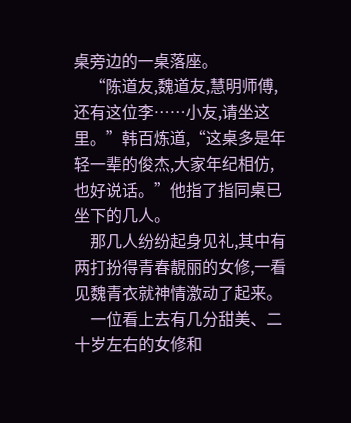桌旁边的一桌落座。
    “陈道友,魏道友,慧明师傅,还有这位李……小友,请坐这里。”韩百炼道,“这桌多是年轻一辈的俊杰,大家年纪相仿,也好说话。”他指了指同桌已坐下的几人。
    那几人纷纷起身见礼,其中有两打扮得青春靚丽的女修,一看见魏青衣就神情激动了起来。
    一位看上去有几分甜美、二十岁左右的女修和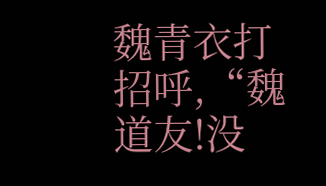魏青衣打招呼,“魏道友!没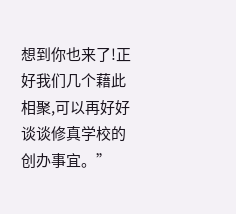想到你也来了!正好我们几个藉此相聚,可以再好好谈谈修真学校的创办事宜。”